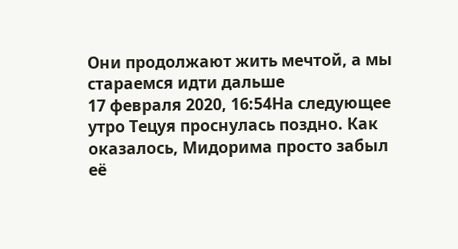Они продолжают жить мечтой, а мы стараемся идти дальше
17 февраля 2020, 16:54На следующее утро Тецуя проснулась поздно. Как оказалось, Мидорима просто забыл её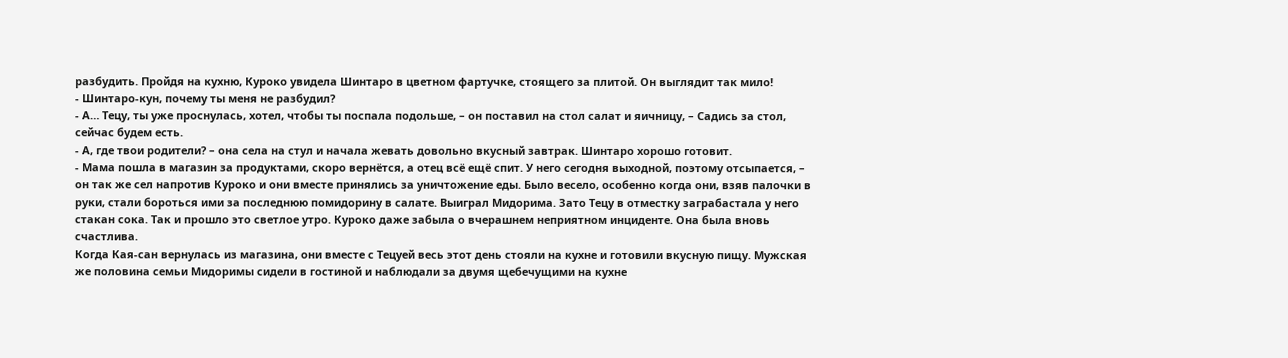разбудить. Пройдя на кухню, Куроко увидела Шинтаро в цветном фартучке, стоящего за плитой. Он выглядит так мило!
- Шинтаро-кун, почему ты меня не разбудил?
- А… Тецу, ты уже проснулась, хотел, чтобы ты поспала подольше, – он поставил на стол салат и яичницу, – Садись за стол, сейчас будем есть.
- А, где твои родители? – она села на стул и начала жевать довольно вкусный завтрак. Шинтаро хорошо готовит.
- Мама пошла в магазин за продуктами, скоро вернётся, а отец всё ещё спит. У него сегодня выходной, поэтому отсыпается, – он так же сел напротив Куроко и они вместе принялись за уничтожение еды. Было весело, особенно когда они, взяв палочки в руки, стали бороться ими за последнюю помидорину в салате. Выиграл Мидорима. Зато Тецу в отместку заграбастала у него стакан сока. Так и прошло это светлое утро. Куроко даже забыла о вчерашнем неприятном инциденте. Она была вновь счастлива.
Когда Кая-сан вернулась из магазина, они вместе с Тецуей весь этот день стояли на кухне и готовили вкусную пищу. Мужская же половина семьи Мидоримы сидели в гостиной и наблюдали за двумя щебечущими на кухне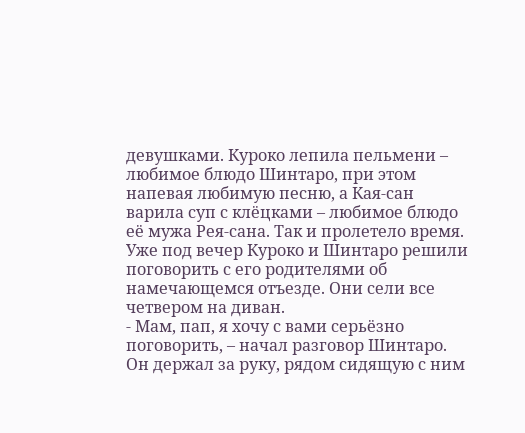девушками. Куроко лепила пельмени – любимое блюдо Шинтаро, при этом напевая любимую песню, а Кая-сан варила суп с клёцками – любимое блюдо её мужа Рея-сана. Так и пролетело время.
Уже под вечер Куроко и Шинтаро решили поговорить с его родителями об намечающемся отъезде. Они сели все четвером на диван.
- Мам, пап, я хочу с вами серьёзно поговорить, – начал разговор Шинтаро. Он держал за руку, рядом сидящую с ним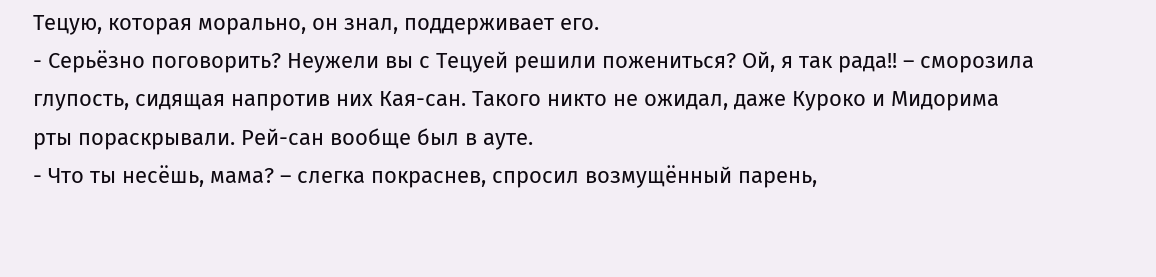Тецую, которая морально, он знал, поддерживает его.
- Серьёзно поговорить? Неужели вы с Тецуей решили пожениться? Ой, я так рада!! – сморозила глупость, сидящая напротив них Кая-сан. Такого никто не ожидал, даже Куроко и Мидорима рты пораскрывали. Рей-сан вообще был в ауте.
- Что ты несёшь, мама? – слегка покраснев, спросил возмущённый парень,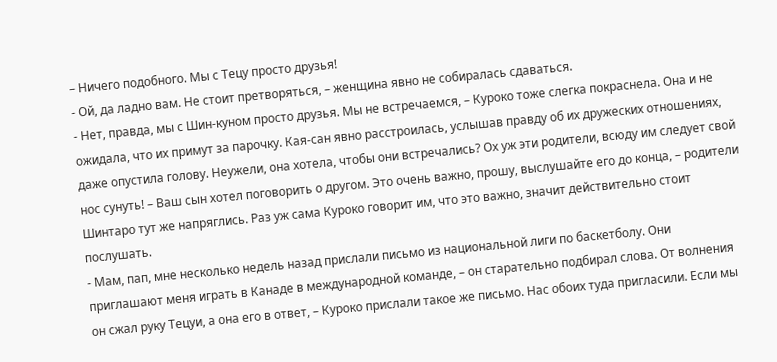– Ничего подобного. Мы с Тецу просто друзья!
- Ой, да ладно вам. Не стоит претворяться, – женщина явно не собиралась сдаваться.
- Нет, правда, мы с Шин-куном просто друзья. Мы не встречаемся, – Куроко тоже слегка покраснела. Она и не ожидала, что их примут за парочку. Кая-сан явно расстроилась, услышав правду об их дружеских отношениях, даже опустила голову. Неужели, она хотела, чтобы они встречались? Ох уж эти родители, всюду им следует свой нос сунуть! – Ваш сын хотел поговорить о другом. Это очень важно, прошу, выслушайте его до конца, – родители Шинтаро тут же напряглись. Раз уж сама Куроко говорит им, что это важно, значит действительно стоит послушать.
- Мам, пап, мне несколько недель назад прислали письмо из национальной лиги по баскетболу. Они приглашают меня играть в Канаде в международной команде, – он старательно подбирал слова. От волнения он сжал руку Тецуи, а она его в ответ, – Куроко прислали такое же письмо. Нас обоих туда пригласили. Если мы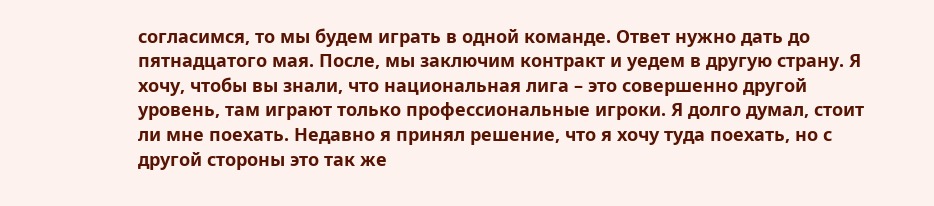согласимся, то мы будем играть в одной команде. Ответ нужно дать до пятнадцатого мая. После, мы заключим контракт и уедем в другую страну. Я хочу, чтобы вы знали, что национальная лига – это совершенно другой уровень, там играют только профессиональные игроки. Я долго думал, стоит ли мне поехать. Недавно я принял решение, что я хочу туда поехать, но с другой стороны это так же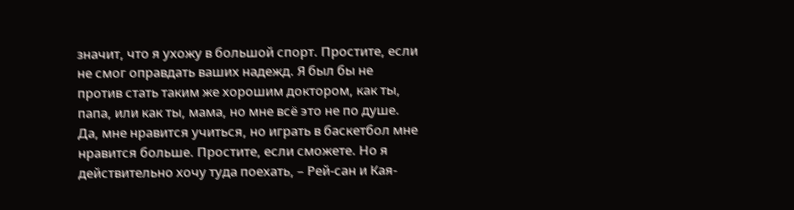значит, что я ухожу в большой спорт. Простите, если не смог оправдать ваших надежд. Я был бы не против стать таким же хорошим доктором, как ты, папа, или как ты, мама, но мне всё это не по душе. Да, мне нравится учиться, но играть в баскетбол мне нравится больше. Простите, если сможете. Но я действительно хочу туда поехать, – Рей-сан и Кая-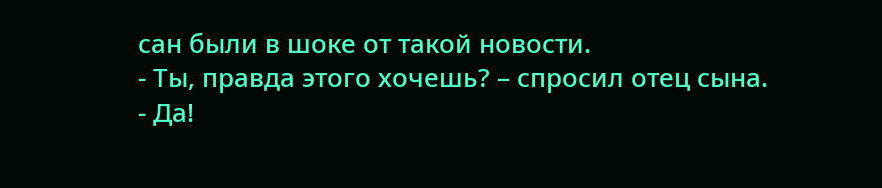сан были в шоке от такой новости.
- Ты, правда этого хочешь? – спросил отец сына.
- Да!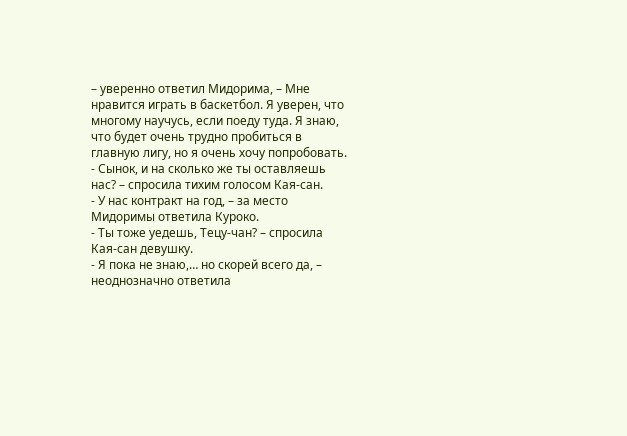– уверенно ответил Мидорима, – Мне нравится играть в баскетбол. Я уверен, что многому научусь, если поеду туда. Я знаю, что будет очень трудно пробиться в главную лигу, но я очень хочу попробовать.
- Сынок, и на сколько же ты оставляешь нас? – спросила тихим голосом Кая-сан.
- У нас контракт на год, – за место Мидоримы ответила Куроко.
- Ты тоже уедешь, Тецу-чан? – спросила Кая-сан девушку.
- Я пока не знаю,… но скорей всего да, – неоднозначно ответила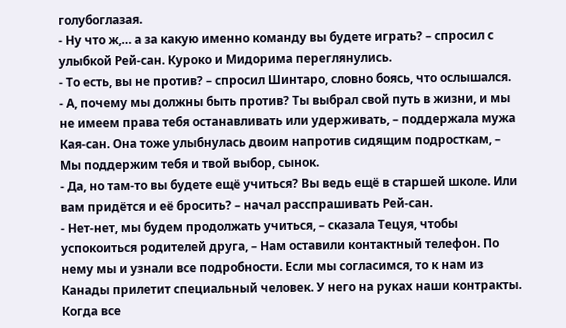голубоглазая.
- Ну что ж,… а за какую именно команду вы будете играть? – спросил с улыбкой Рей-сан. Куроко и Мидорима переглянулись.
- То есть, вы не против? – спросил Шинтаро, словно боясь, что ослышался.
- А, почему мы должны быть против? Ты выбрал свой путь в жизни, и мы не имеем права тебя останавливать или удерживать, – поддержала мужа Кая-сан. Она тоже улыбнулась двоим напротив сидящим подросткам, – Мы поддержим тебя и твой выбор, сынок.
- Да, но там-то вы будете ещё учиться? Вы ведь ещё в старшей школе. Или вам придётся и её бросить? – начал расспрашивать Рей-сан.
- Нет-нет, мы будем продолжать учиться, – сказала Тецуя, чтобы успокоиться родителей друга, – Нам оставили контактный телефон. По нему мы и узнали все подробности. Если мы согласимся, то к нам из Канады прилетит специальный человек. У него на руках наши контракты. Когда все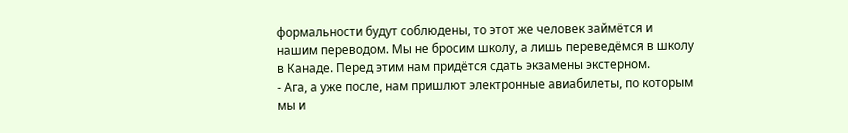формальности будут соблюдены, то этот же человек займётся и нашим переводом. Мы не бросим школу, а лишь переведёмся в школу в Канаде. Перед этим нам придётся сдать экзамены экстерном.
- Ага, а уже после, нам пришлют электронные авиабилеты, по которым мы и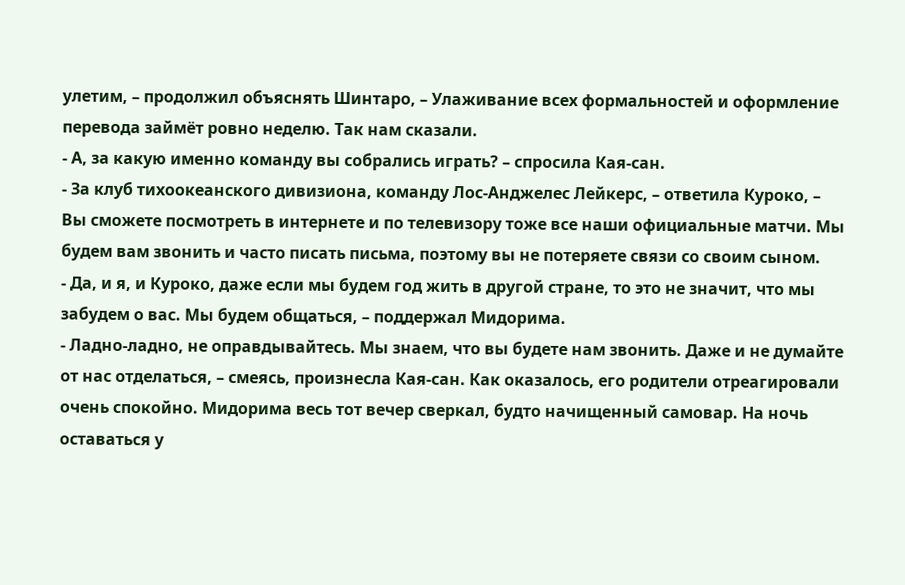улетим, – продолжил объяснять Шинтаро, – Улаживание всех формальностей и оформление перевода займёт ровно неделю. Так нам сказали.
- А, за какую именно команду вы собрались играть? – спросила Кая-сан.
- За клуб тихоокеанского дивизиона, команду Лос-Анджелес Лейкерс, – ответила Куроко, – Вы сможете посмотреть в интернете и по телевизору тоже все наши официальные матчи. Мы будем вам звонить и часто писать письма, поэтому вы не потеряете связи со своим сыном.
- Да, и я, и Куроко, даже если мы будем год жить в другой стране, то это не значит, что мы забудем о вас. Мы будем общаться, – поддержал Мидорима.
- Ладно-ладно, не оправдывайтесь. Мы знаем, что вы будете нам звонить. Даже и не думайте от нас отделаться, – смеясь, произнесла Кая-сан. Как оказалось, его родители отреагировали очень спокойно. Мидорима весь тот вечер сверкал, будто начищенный самовар. На ночь оставаться у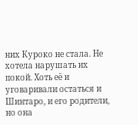них Куроко не стала. Не хотела нарушать их покой. Хоть её и уговаривали остаться и Шинтаро, и его родители, но она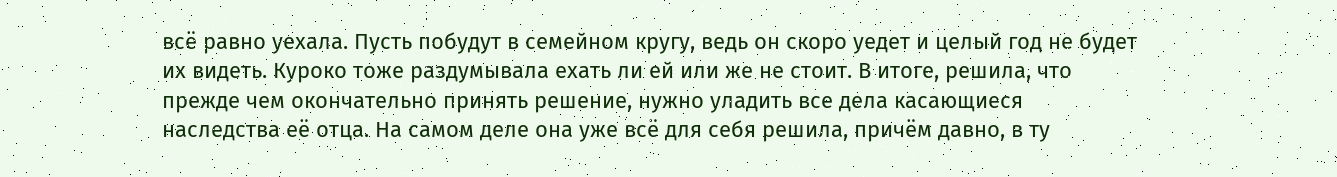всё равно уехала. Пусть побудут в семейном кругу, ведь он скоро уедет и целый год не будет их видеть. Куроко тоже раздумывала ехать ли ей или же не стоит. В итоге, решила, что прежде чем окончательно принять решение, нужно уладить все дела касающиеся наследства её отца. На самом деле она уже всё для себя решила, причём давно, в ту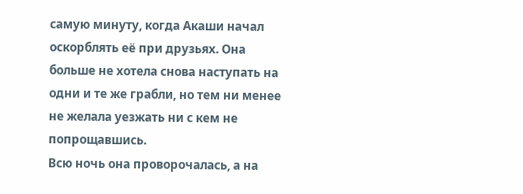самую минуту, когда Акаши начал оскорблять её при друзьях. Она больше не хотела снова наступать на одни и те же грабли, но тем ни менее не желала уезжать ни с кем не попрощавшись.
Всю ночь она проворочалась, а на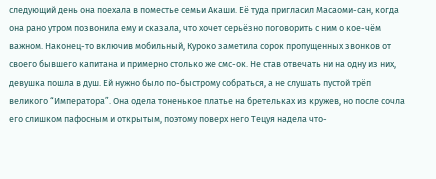следующий день она поехала в поместье семьи Акаши. Её туда пригласил Масаоми-сан, когда она рано утром позвонила ему и сказала, что хочет серьёзно поговорить с ним о кое-чём важном. Наконец-то включив мобильный, Куроко заметила сорок пропущенных звонков от своего бывшего капитана и примерно столько же смс-ок. Не став отвечать ни на одну из них, девушка пошла в душ. Ей нужно было по-быстрому собраться, а не слушать пустой трёп великого “Императора”. Она одела тоненькое платье на бретельках из кружев, но после сочла его слишком пафосным и открытым, поэтому поверх него Тецуя надела что-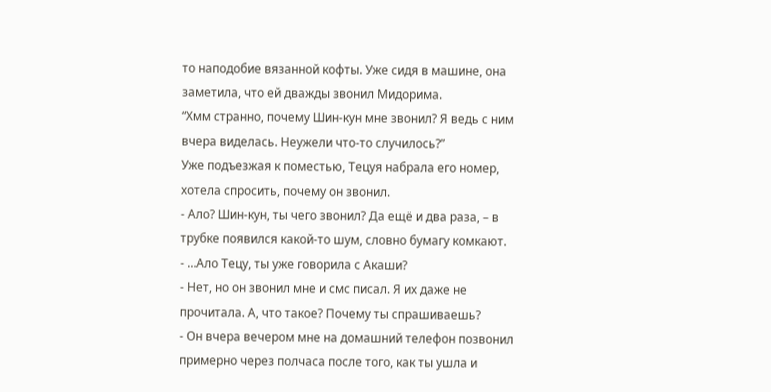то наподобие вязанной кофты. Уже сидя в машине, она заметила, что ей дважды звонил Мидорима.
“Хмм странно, почему Шин-кун мне звонил? Я ведь с ним вчера виделась. Неужели что-то случилось?”
Уже подъезжая к поместью, Тецуя набрала его номер, хотела спросить, почему он звонил.
- Ало? Шин-кун, ты чего звонил? Да ещё и два раза, – в трубке появился какой-то шум, словно бумагу комкают.
- …Ало Тецу, ты уже говорила с Акаши?
- Нет, но он звонил мне и смс писал. Я их даже не прочитала. А, что такое? Почему ты спрашиваешь?
- Он вчера вечером мне на домашний телефон позвонил примерно через полчаса после того, как ты ушла и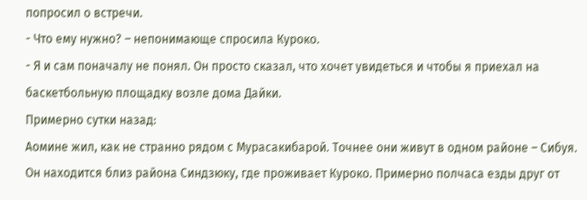попросил о встречи.
- Что ему нужно? – непонимающе спросила Куроко.
- Я и сам поначалу не понял. Он просто сказал, что хочет увидеться и чтобы я приехал на баскетбольную площадку возле дома Дайки.
Примерно сутки назад:
Аомине жил, как не странно рядом с Мурасакибарой. Точнее они живут в одном районе – Сибуя. Он находится близ района Синдзюку, где проживает Куроко. Примерно полчаса езды друг от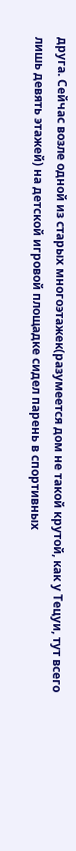друга. Сейчас возле одной из старых многоэтажек(разумеется дом не такой крутой, как у Тецуи, тут всего лишь девять этажей) на детской игровой площадке сидел парень в спортивных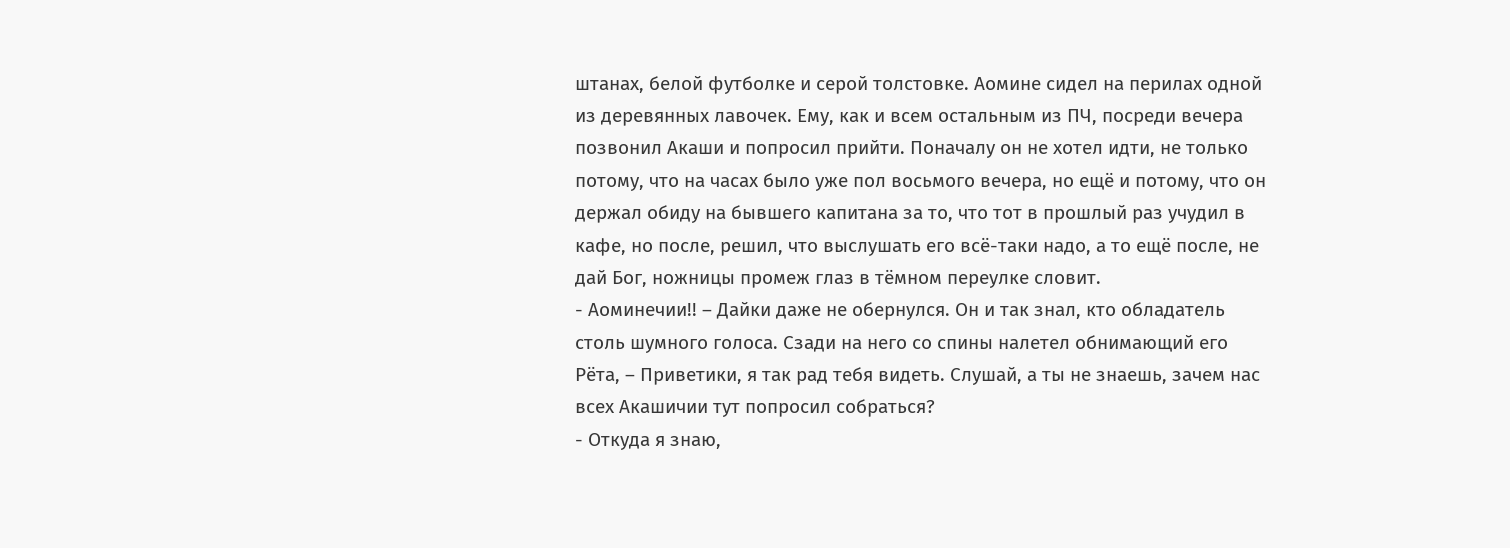штанах, белой футболке и серой толстовке. Аомине сидел на перилах одной из деревянных лавочек. Ему, как и всем остальным из ПЧ, посреди вечера позвонил Акаши и попросил прийти. Поначалу он не хотел идти, не только потому, что на часах было уже пол восьмого вечера, но ещё и потому, что он держал обиду на бывшего капитана за то, что тот в прошлый раз учудил в кафе, но после, решил, что выслушать его всё-таки надо, а то ещё после, не дай Бог, ножницы промеж глаз в тёмном переулке словит.
- Аоминечии!! – Дайки даже не обернулся. Он и так знал, кто обладатель столь шумного голоса. Сзади на него со спины налетел обнимающий его Рёта, – Приветики, я так рад тебя видеть. Слушай, а ты не знаешь, зачем нас всех Акашичии тут попросил собраться?
- Откуда я знаю,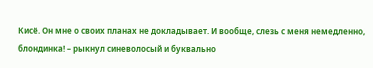Кисё. Он мне о своих планах не докладывает. И вообще, слезь с меня немедленно, блондинка! – рыкнул синеволосый и буквально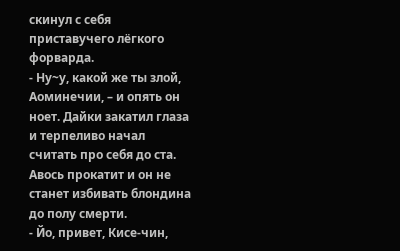скинул с себя приставучего лёгкого форварда.
- Ну~у, какой же ты злой, Аоминечии, – и опять он ноет. Дайки закатил глаза и терпеливо начал считать про себя до ста. Авось прокатит и он не станет избивать блондина до полу смерти.
- Йо, привет, Кисе-чин,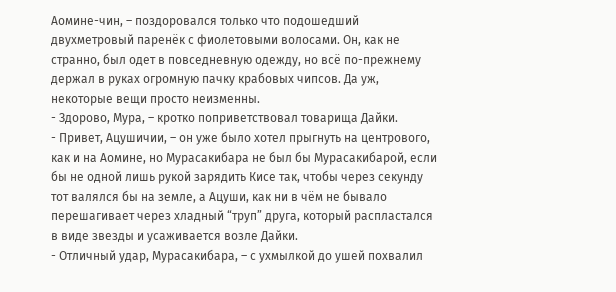Аомине-чин, – поздоровался только что подошедший двухметровый паренёк с фиолетовыми волосами. Он, как не странно, был одет в повседневную одежду, но всё по-прежнему держал в руках огромную пачку крабовых чипсов. Да уж, некоторые вещи просто неизменны.
- Здорово, Мура, – кротко поприветствовал товарища Дайки.
- Привет, Ацушичии, – он уже было хотел прыгнуть на центрового, как и на Аомине, но Мурасакибара не был бы Мурасакибарой, если бы не одной лишь рукой зарядить Кисе так, чтобы через секунду тот валялся бы на земле, а Ацуши, как ни в чём не бывало перешагивает через хладный “труп” друга, который распластался в виде звезды и усаживается возле Дайки.
- Отличный удар, Мурасакибара, – с ухмылкой до ушей похвалил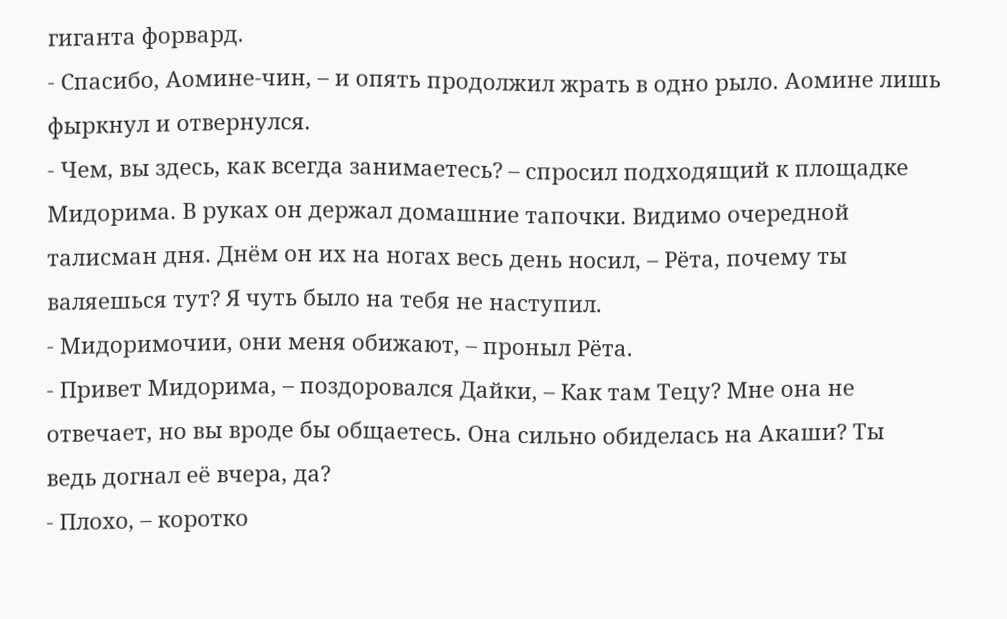гиганта форвард.
- Спасибо, Аомине-чин, – и опять продолжил жрать в одно рыло. Аомине лишь фыркнул и отвернулся.
- Чем, вы здесь, как всегда занимаетесь? – спросил подходящий к площадке Мидорима. В руках он держал домашние тапочки. Видимо очередной талисман дня. Днём он их на ногах весь день носил, – Рёта, почему ты валяешься тут? Я чуть было на тебя не наступил.
- Мидоримочии, они меня обижают, – проныл Рёта.
- Привет Мидорима, – поздоровался Дайки, – Как там Тецу? Мне она не отвечает, но вы вроде бы общаетесь. Она сильно обиделась на Акаши? Ты ведь догнал её вчера, да?
- Плохо, – коротко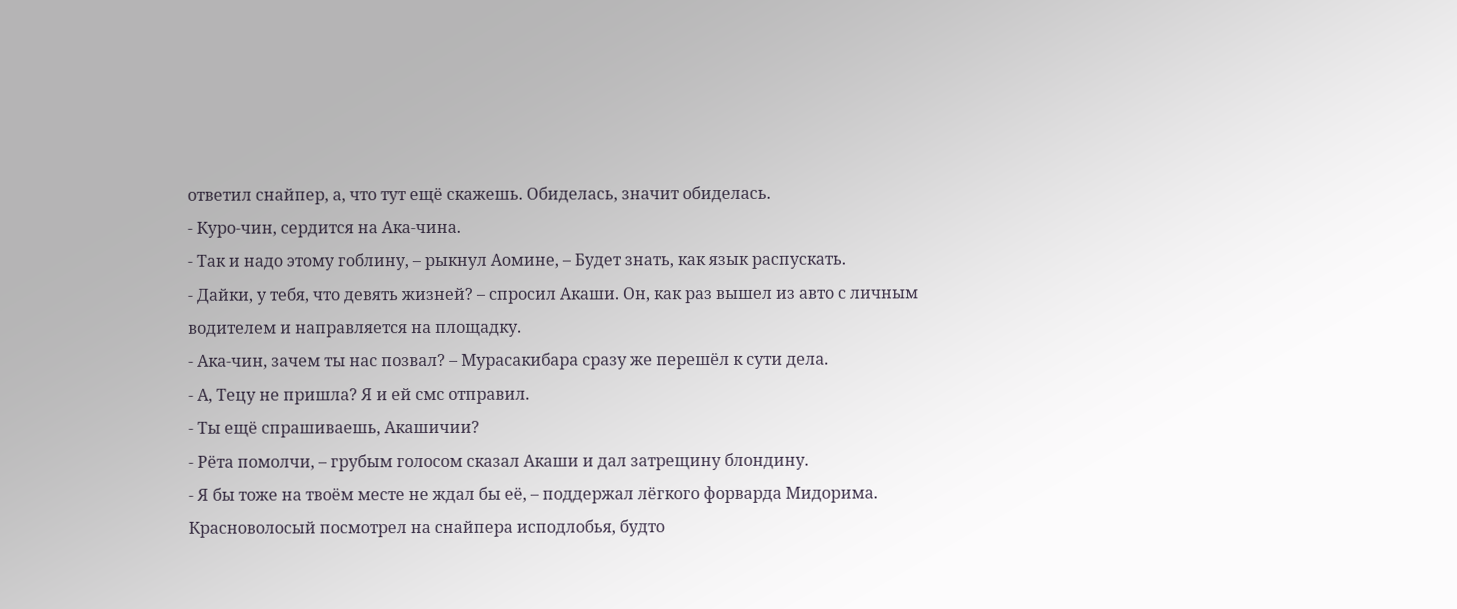ответил снайпер, а, что тут ещё скажешь. Обиделась, значит обиделась.
- Куро-чин, сердится на Ака-чина.
- Так и надо этому гоблину, – рыкнул Аомине, – Будет знать, как язык распускать.
- Дайки, у тебя, что девять жизней? – спросил Акаши. Он, как раз вышел из авто с личным водителем и направляется на площадку.
- Ака-чин, зачем ты нас позвал? – Мурасакибара сразу же перешёл к сути дела.
- А, Тецу не пришла? Я и ей смс отправил.
- Ты ещё спрашиваешь, Акашичии?
- Рёта помолчи, – грубым голосом сказал Акаши и дал затрещину блондину.
- Я бы тоже на твоём месте не ждал бы её, – поддержал лёгкого форварда Мидорима. Красноволосый посмотрел на снайпера исподлобья, будто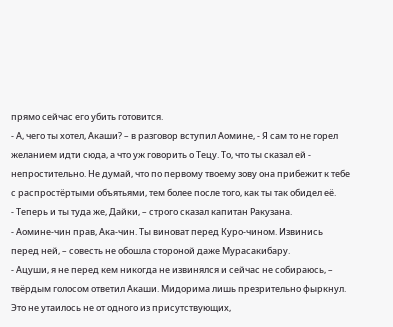прямо сейчас его убить готовится.
- А, чего ты хотел, Акаши? – в разговор вступил Аомине, - Я сам то не горел желанием идти сюда, а что уж говорить о Тецу. То, что ты сказал ей - непростительно. Не думай, что по первому твоему зову она прибежит к тебе с распростёртыми объятьями, тем более после того, как ты так обидел её.
- Теперь и ты туда же, Дайки, – строго сказал капитан Ракузана.
- Аомине-чин прав, Ака-чин. Ты виноват перед Куро-чином. Извинись перед ней, – совесть не обошла стороной даже Мурасакибару.
- Ацуши, я не перед кем никогда не извинялся и сейчас не собираюсь, – твёрдым голосом ответил Акаши. Мидорима лишь презрительно фыркнул. Это не утаилось не от одного из присутствующих,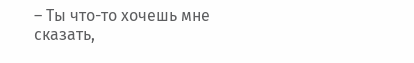– Ты что-то хочешь мне сказать,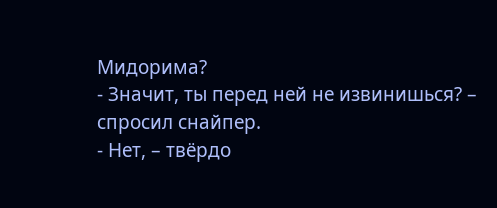Мидорима?
- Значит, ты перед ней не извинишься? – спросил снайпер.
- Нет, – твёрдо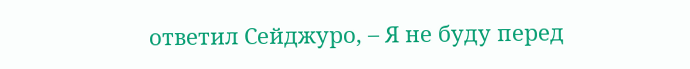ответил Сейджуро, – Я не буду перед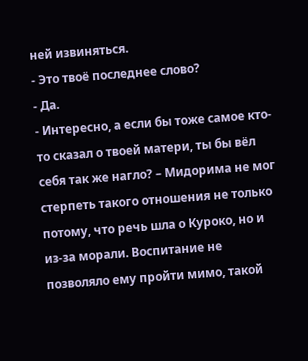ней извиняться.
- Это твоё последнее слово?
- Да.
- Интересно, а если бы тоже самое кто-то сказал о твоей матери, ты бы вёл себя так же нагло? – Мидорима не мог стерпеть такого отношения не только потому, что речь шла о Куроко, но и из-за морали. Воспитание не позволяло ему пройти мимо, такой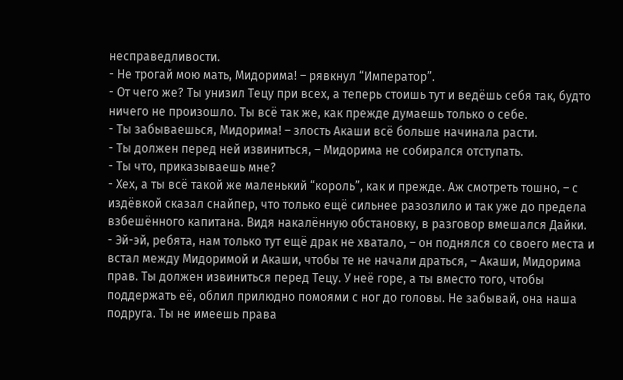несправедливости.
- Не трогай мою мать, Мидорима! – рявкнул “Император”.
- От чего же? Ты унизил Тецу при всех, а теперь стоишь тут и ведёшь себя так, будто ничего не произошло. Ты всё так же, как прежде думаешь только о себе.
- Ты забываешься, Мидорима! – злость Акаши всё больше начинала расти.
- Ты должен перед ней извиниться, – Мидорима не собирался отступать.
- Ты что, приказываешь мне?
- Хех, а ты всё такой же маленький “король”, как и прежде. Аж смотреть тошно, – с издёвкой сказал снайпер, что только ещё сильнее разозлило и так уже до предела взбешённого капитана. Видя накалённую обстановку, в разговор вмешался Дайки.
- Эй-эй, ребята, нам только тут ещё драк не хватало, – он поднялся со своего места и встал между Мидоримой и Акаши, чтобы те не начали драться, – Акаши, Мидорима прав. Ты должен извиниться перед Тецу. У неё горе, а ты вместо того, чтобы поддержать её, облил прилюдно помоями с ног до головы. Не забывай, она наша подруга. Ты не имеешь права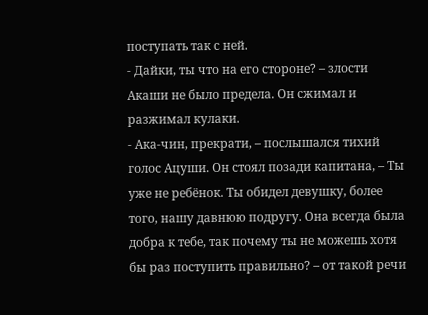поступать так с ней.
- Дайки, ты что на его стороне? – злости Акаши не было предела. Он сжимал и разжимал кулаки.
- Ака-чин, прекрати, – послышался тихий голос Ацуши. Он стоял позади капитана, – Ты уже не ребёнок. Ты обидел девушку, более того, нашу давнюю подругу. Она всегда была добра к тебе, так почему ты не можешь хотя бы раз поступить правильно? – от такой речи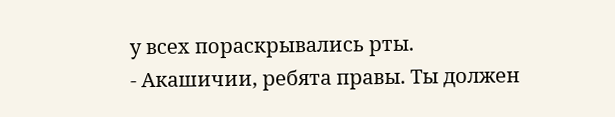у всех пораскрывались рты.
- Акашичии, ребята правы. Ты должен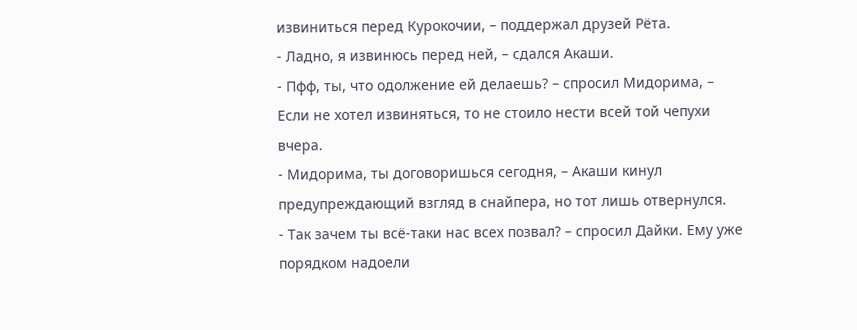извиниться перед Курокочии, – поддержал друзей Рёта.
- Ладно, я извинюсь перед ней, – сдался Акаши.
- Пфф, ты, что одолжение ей делаешь? – спросил Мидорима, – Если не хотел извиняться, то не стоило нести всей той чепухи вчера.
- Мидорима, ты договоришься сегодня, – Акаши кинул предупреждающий взгляд в снайпера, но тот лишь отвернулся.
- Так зачем ты всё-таки нас всех позвал? – спросил Дайки. Ему уже порядком надоели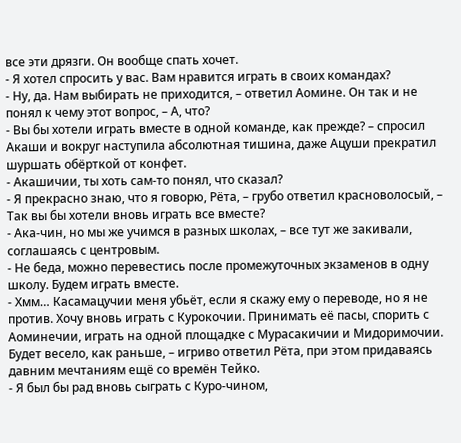все эти дрязги. Он вообще спать хочет.
- Я хотел спросить у вас. Вам нравится играть в своих командах?
- Ну, да. Нам выбирать не приходится, – ответил Аомине. Он так и не понял к чему этот вопрос, – А, что?
- Вы бы хотели играть вместе в одной команде, как прежде? – спросил Акаши и вокруг наступила абсолютная тишина, даже Ацуши прекратил шуршать обёрткой от конфет.
- Акашичии, ты хоть сам-то понял, что сказал?
- Я прекрасно знаю, что я говорю, Рёта, – грубо ответил красноволосый, – Так вы бы хотели вновь играть все вместе?
- Ака-чин, но мы же учимся в разных школах, – все тут же закивали, соглашаясь с центровым.
- Не беда, можно перевестись после промежуточных экзаменов в одну школу. Будем играть вместе.
- Хмм… Касамацучии меня убьёт, если я скажу ему о переводе, но я не против. Хочу вновь играть с Курокочии. Принимать её пасы, спорить с Аоминечии, играть на одной площадке с Мурасакичии и Мидоримочии. Будет весело, как раньше, – игриво ответил Рёта, при этом придаваясь давним мечтаниям ещё со времён Тейко.
- Я был бы рад вновь сыграть с Куро-чином,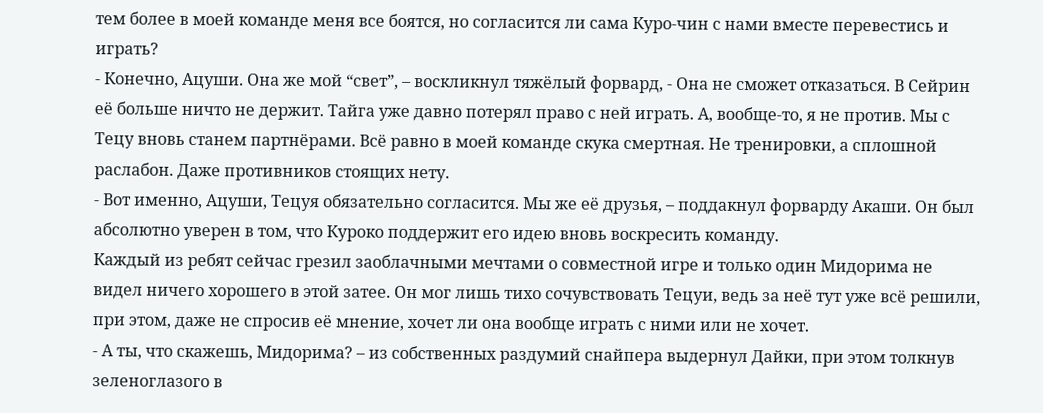тем более в моей команде меня все боятся, но согласится ли сама Куро-чин с нами вместе перевестись и играть?
- Конечно, Ацуши. Она же мой “свет”, – воскликнул тяжёлый форвард, - Она не сможет отказаться. В Сейрин её больше ничто не держит. Тайга уже давно потерял право с ней играть. А, вообще-то, я не против. Мы с Тецу вновь станем партнёрами. Всё равно в моей команде скука смертная. Не тренировки, а сплошной раслабон. Даже противников стоящих нету.
- Вот именно, Ацуши, Тецуя обязательно согласится. Мы же её друзья, – поддакнул форварду Акаши. Он был абсолютно уверен в том, что Куроко поддержит его идею вновь воскресить команду.
Каждый из ребят сейчас грезил заоблачными мечтами о совместной игре и только один Мидорима не видел ничего хорошего в этой затее. Он мог лишь тихо сочувствовать Тецуи, ведь за неё тут уже всё решили, при этом, даже не спросив её мнение, хочет ли она вообще играть с ними или не хочет.
- А ты, что скажешь, Мидорима? – из собственных раздумий снайпера выдернул Дайки, при этом толкнув зеленоглазого в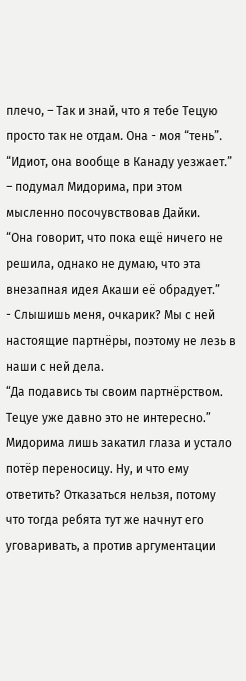плечо, – Так и знай, что я тебе Тецую просто так не отдам. Она - моя “тень”.
“Идиот, она вообще в Канаду уезжает.” – подумал Мидорима, при этом мысленно посочувствовав Дайки.
“Она говорит, что пока ещё ничего не решила, однако не думаю, что эта внезапная идея Акаши её обрадует.”
- Слышишь меня, очкарик? Мы с ней настоящие партнёры, поэтому не лезь в наши с ней дела.
“Да подавись ты своим партнёрством. Тецуе уже давно это не интересно.”
Мидорима лишь закатил глаза и устало потёр переносицу. Ну, и что ему ответить? Отказаться нельзя, потому что тогда ребята тут же начнут его уговаривать, а против аргументации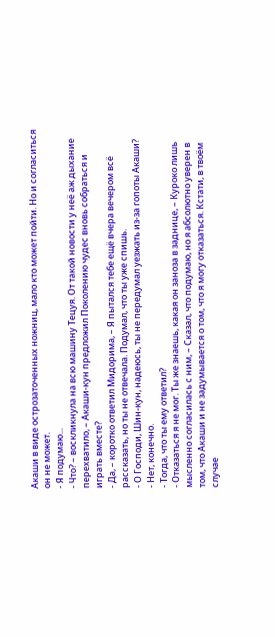Акаши в виде острозаточенных ножниц, мало кто может пойти. Но и согласиться он не может.
- Я подумаю...
- Что? – воскликнула на всю машину Тецуя. От такой новости у неё аж дыхание перехватило, – Акаши-кун предложил Поколению чудес вновь собраться и играть вместе?
- Да, – коротко ответил Мидорима, – Я пытался тебе ещё вчера вечером всё рассказать, но ты не отвечала. Подумал, что ты уже спишь.
- О Господи, Шин-кун, надеюсь, ты не передумал уезжать из-за гопоты Акаши?
- Нет, конечно.
- Тогда, что ты ему ответил?
- Отказаться я не мог. Ты же знаешь, какая он заноза в заднице, – Куроко лишь мысленно согласилась с ним, – Сказал, что подумаю, но я абсолютно уверен в том, что Акаши и не задумывается о том, что я могу отказаться. Кстати, в твоём случае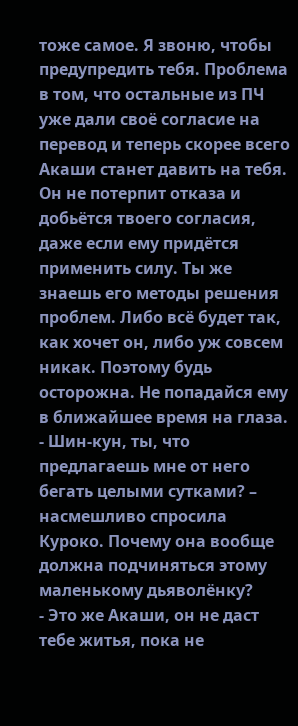тоже самое. Я звоню, чтобы предупредить тебя. Проблема в том, что остальные из ПЧ уже дали своё согласие на перевод и теперь скорее всего Акаши станет давить на тебя. Он не потерпит отказа и добьётся твоего согласия, даже если ему придётся применить силу. Ты же знаешь его методы решения проблем. Либо всё будет так, как хочет он, либо уж совсем никак. Поэтому будь осторожна. Не попадайся ему в ближайшее время на глаза.
- Шин-кун, ты, что предлагаешь мне от него бегать целыми сутками? – насмешливо спросила Куроко. Почему она вообще должна подчиняться этому маленькому дьяволёнку?
- Это же Акаши, он не даст тебе житья, пока не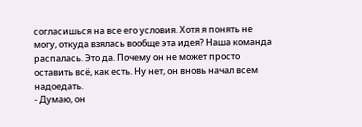согласишься на все его условия. Хотя я понять не могу, откуда взялась вообще эта идея? Наша команда распалась. Это да. Почему он не может просто оставить всё, как есть. Ну нет, он вновь начал всем надоедать.
- Думаю, он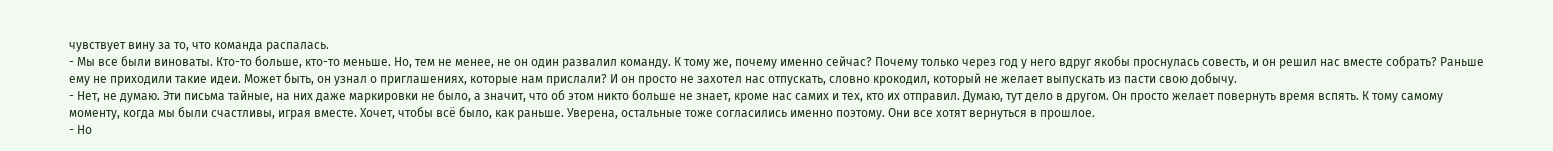чувствует вину за то, что команда распалась.
- Мы все были виноваты. Кто-то больше, кто-то меньше. Но, тем не менее, не он один развалил команду. К тому же, почему именно сейчас? Почему только через год у него вдруг якобы проснулась совесть, и он решил нас вместе собрать? Раньше ему не приходили такие идеи. Может быть, он узнал о приглашениях, которые нам прислали? И он просто не захотел нас отпускать, словно крокодил, который не желает выпускать из пасти свою добычу.
- Нет, не думаю. Эти письма тайные, на них даже маркировки не было, а значит, что об этом никто больше не знает, кроме нас самих и тех, кто их отправил. Думаю, тут дело в другом. Он просто желает повернуть время вспять. К тому самому моменту, когда мы были счастливы, играя вместе. Хочет, чтобы всё было, как раньше. Уверена, остальные тоже согласились именно поэтому. Они все хотят вернуться в прошлое.
- Но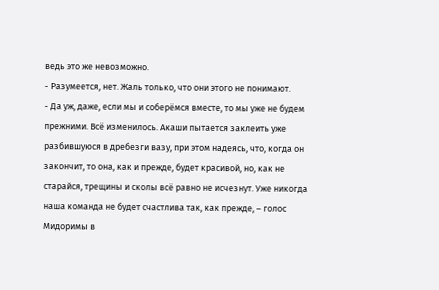ведь это же невозможно.
- Разумеется, нет. Жаль только, что они этого не понимают.
- Да уж, даже, если мы и соберёмся вместе, то мы уже не будем прежними. Всё изменилось. Акаши пытается заклеить уже разбившуюся в дребезги вазу, при этом надеясь, что, когда он закончит, то она, как и прежде, будет красивой, но, как не старайся, трещины и сколы всё равно не исчезнут. Уже никогда наша команда не будет счастлива так, как прежде, – голос Мидоримы в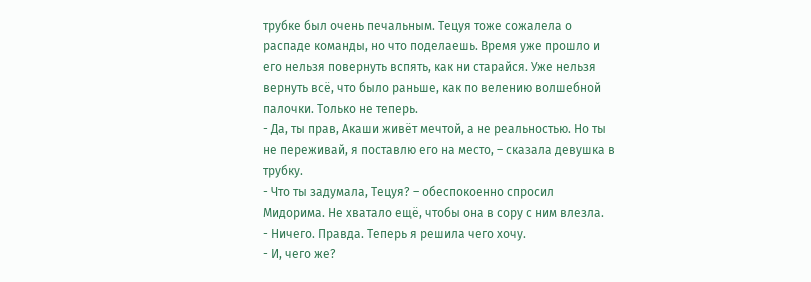трубке был очень печальным. Тецуя тоже сожалела о распаде команды, но что поделаешь. Время уже прошло и его нельзя повернуть вспять, как ни старайся. Уже нельзя вернуть всё, что было раньше, как по велению волшебной палочки. Только не теперь.
- Да, ты прав, Акаши живёт мечтой, а не реальностью. Но ты не переживай, я поставлю его на место, – сказала девушка в трубку.
- Что ты задумала, Тецуя? – обеспокоенно спросил Мидорима. Не хватало ещё, чтобы она в сору с ним влезла.
- Ничего. Правда. Теперь я решила чего хочу.
- И, чего же?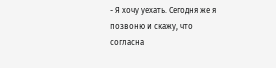- Я хочу уехать. Сегодня же я позвоню и скажу, что согласна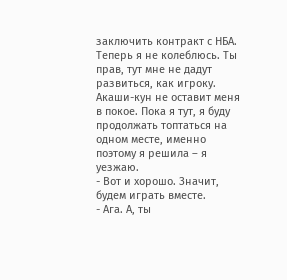заключить контракт с НБА. Теперь я не колеблюсь. Ты прав, тут мне не дадут развиться, как игроку. Акаши-кун не оставит меня в покое. Пока я тут, я буду продолжать топтаться на одном месте, именно поэтому я решила – я уезжаю.
- Вот и хорошо. Значит, будем играть вместе.
- Ага. А, ты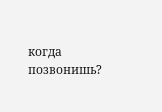когда позвонишь?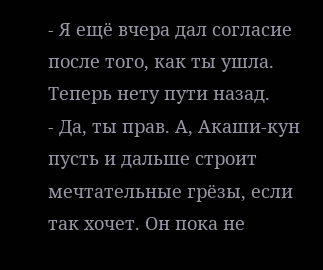- Я ещё вчера дал согласие после того, как ты ушла. Теперь нету пути назад.
- Да, ты прав. А, Акаши-кун пусть и дальше строит мечтательные грёзы, если так хочет. Он пока не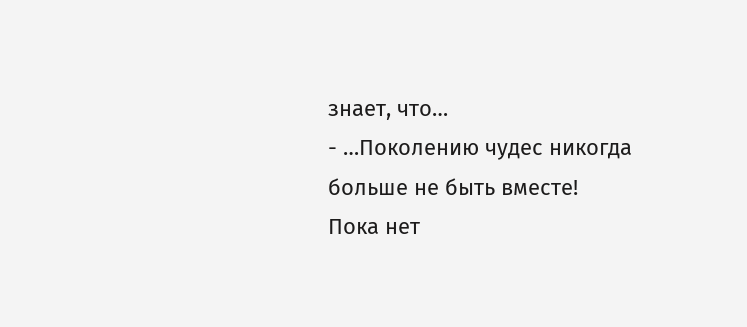знает, что…
- …Поколению чудес никогда больше не быть вместе!
Пока нет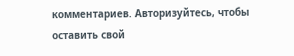комментариев. Авторизуйтесь, чтобы оставить свой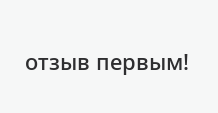отзыв первым!